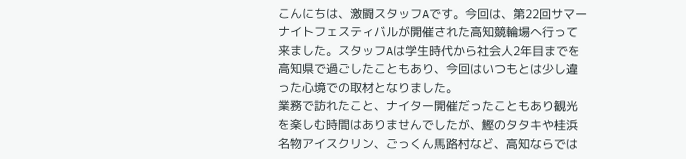こんにちは、激闘スタッフAです。今回は、第22回サマーナイトフェスティバルが開催された高知競輪場へ行って来ました。スタッフAは学生時代から社会人2年目までを高知県で過ごしたこともあり、今回はいつもとは少し違った心境での取材となりました。
業務で訪れたこと、ナイター開催だったこともあり観光を楽しむ時間はありませんでしたが、鰹のタタキや桂浜名物アイスクリン、ごっくん馬路村など、高知ならでは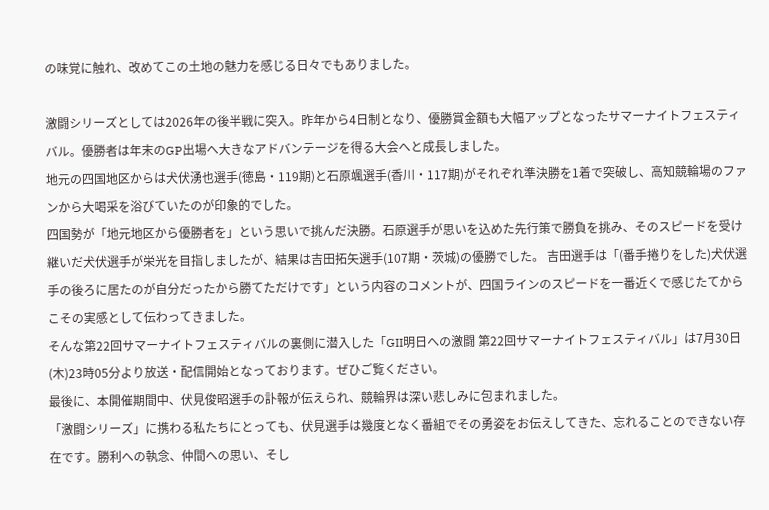の味覚に触れ、改めてこの土地の魅力を感じる日々でもありました。

激闘シリーズとしては2026年の後半戦に突入。昨年から4日制となり、優勝賞金額も大幅アップとなったサマーナイトフェスティバル。優勝者は年末のGP出場へ大きなアドバンテージを得る大会へと成長しました。
地元の四国地区からは犬伏湧也選手(徳島・119期)と石原颯選手(香川・117期)がそれぞれ準決勝を1着で突破し、高知競輪場のファンから大喝采を浴びていたのが印象的でした。
四国勢が「地元地区から優勝者を」という思いで挑んだ決勝。石原選手が思いを込めた先行策で勝負を挑み、そのスピードを受け継いだ犬伏選手が栄光を目指しましたが、結果は吉田拓矢選手(107期・茨城)の優勝でした。 吉田選手は「(番手捲りをした)犬伏選手の後ろに居たのが自分だったから勝てただけです」という内容のコメントが、四国ラインのスピードを一番近くで感じたてからこその実感として伝わってきました。
そんな第22回サマーナイトフェスティバルの裏側に潜入した「GII明日への激闘 第22回サマーナイトフェスティバル」は7月30日(木)23時05分より放送・配信開始となっております。ぜひご覧ください。
最後に、本開催期間中、伏見俊昭選手の訃報が伝えられ、競輪界は深い悲しみに包まれました。
「激闘シリーズ」に携わる私たちにとっても、伏見選手は幾度となく番組でその勇姿をお伝えしてきた、忘れることのできない存在です。勝利への執念、仲間への思い、そし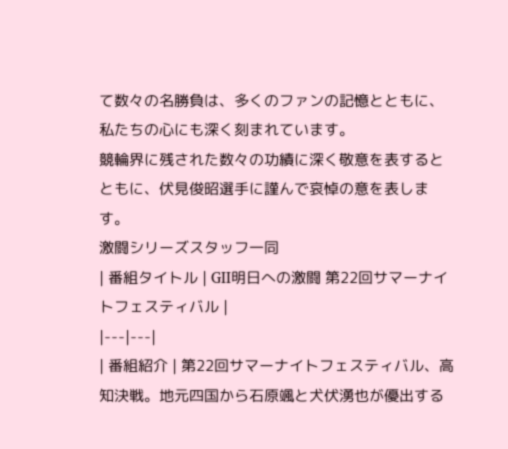て数々の名勝負は、多くのファンの記憶とともに、私たちの心にも深く刻まれています。
競輪界に残された数々の功績に深く敬意を表するとともに、伏見俊昭選手に謹んで哀悼の意を表します。
激闘シリーズスタッフ一同
| 番組タイトル | GII明日への激闘 第22回サマーナイトフェスティバル |
|---|---|
| 番組紹介 | 第22回サマーナイトフェスティバル、高知決戦。地元四国から石原颯と犬伏湧也が優出する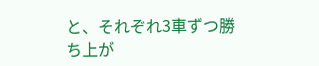と、それぞれ3車ずつ勝ち上が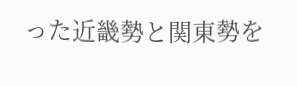った近畿勢と関東勢を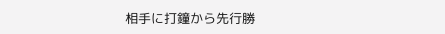相手に打鐘から先行勝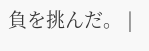負を挑んだ。 |